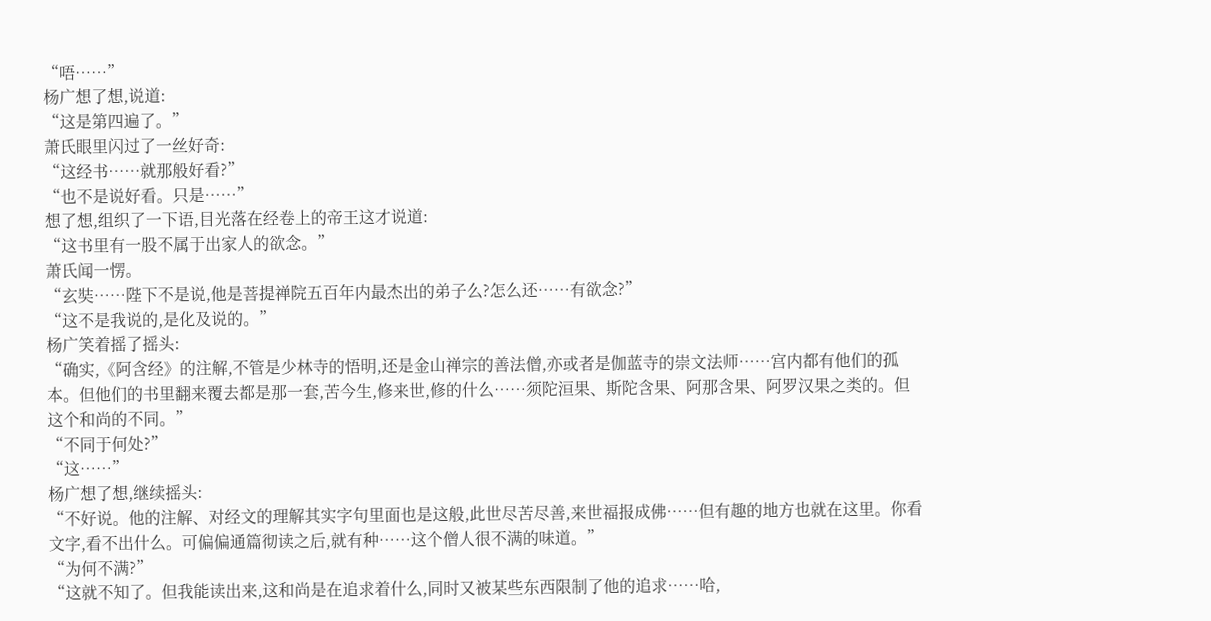“唔……”
杨广想了想,说道:
“这是第四遍了。”
萧氏眼里闪过了一丝好奇:
“这经书……就那般好看?”
“也不是说好看。只是……”
想了想,组织了一下语,目光落在经卷上的帝王这才说道:
“这书里有一股不属于出家人的欲念。”
萧氏闻一愣。
“玄奘……陛下不是说,他是菩提禅院五百年内最杰出的弟子么?怎么还……有欲念?”
“这不是我说的,是化及说的。”
杨广笑着摇了摇头:
“确实,《阿含经》的注解,不管是少林寺的悟明,还是金山禅宗的善法僧,亦或者是伽蓝寺的崇文法师……宫内都有他们的孤本。但他们的书里翻来覆去都是那一套,苦今生,修来世,修的什么……须陀洹果、斯陀含果、阿那含果、阿罗汉果之类的。但这个和尚的不同。”
“不同于何处?”
“这……”
杨广想了想,继续摇头:
“不好说。他的注解、对经文的理解其实字句里面也是这般,此世尽苦尽善,来世福报成佛……但有趣的地方也就在这里。你看文字,看不出什么。可偏偏通篇彻读之后,就有种……这个僧人很不满的味道。”
“为何不满?”
“这就不知了。但我能读出来,这和尚是在追求着什么,同时又被某些东西限制了他的追求……哈,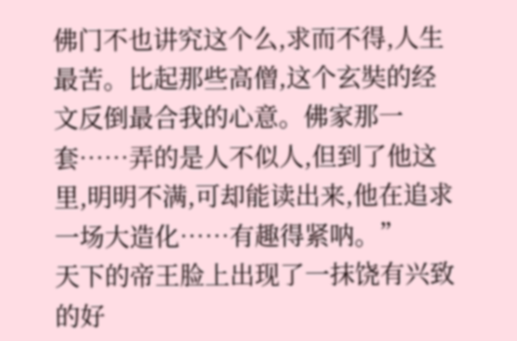佛门不也讲究这个么,求而不得,人生最苦。比起那些高僧,这个玄奘的经文反倒最合我的心意。佛家那一套……弄的是人不似人,但到了他这里,明明不满,可却能读出来,他在追求一场大造化……有趣得紧呐。”
天下的帝王脸上出现了一抹饶有兴致的好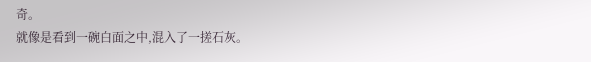奇。
就像是看到一碗白面之中,混入了一搓石灰。